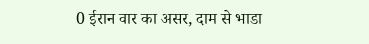0 ईरान वार का असर, दाम से भाडा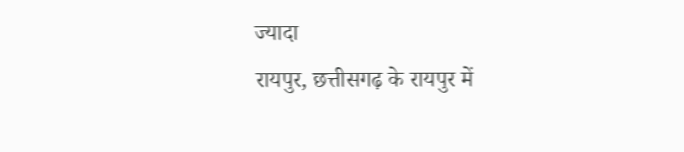ज्यादा
रायपुर, छत्तीसगढ़ के रायपुर में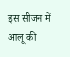इस सीजन में आलू की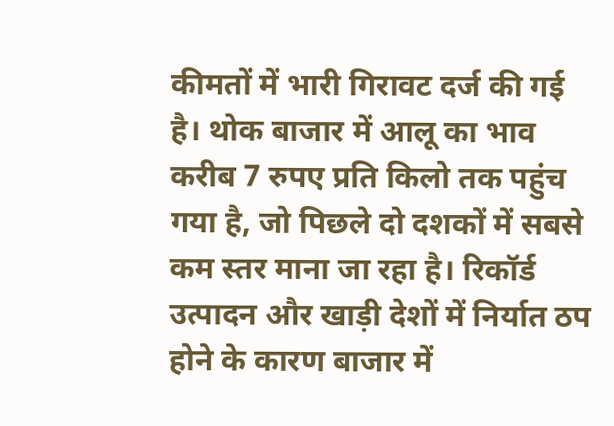कीमतों में भारी गिरावट दर्ज की गई है। थोक बाजार में आलू का भाव करीब 7 रुपए प्रति किलो तक पहुंच गया है, जो पिछले दो दशकों में सबसे कम स्तर माना जा रहा है। रिकॉर्ड उत्पादन और खाड़ी देशों में निर्यात ठप होने के कारण बाजार में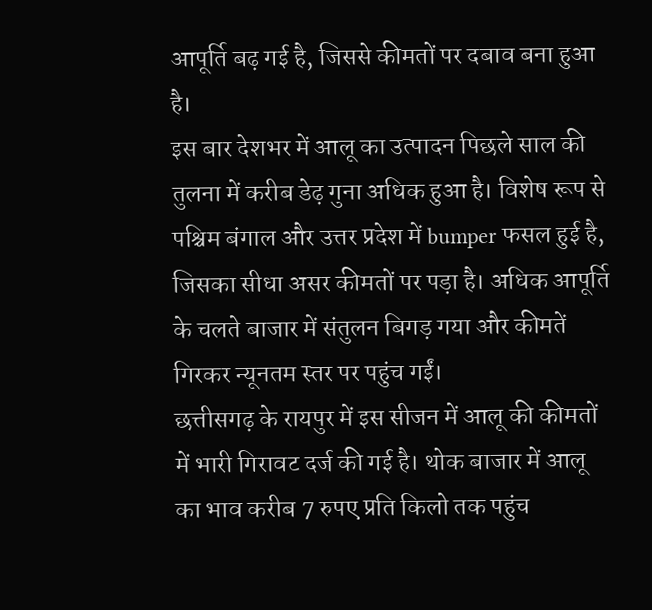आपूर्ति बढ़ गई है, जिससे कीमतों पर दबाव बना हुआ है।
इस बार देशभर में आलू का उत्पादन पिछले साल की तुलना में करीब डेढ़ गुना अधिक हुआ है। विशेष रूप से पश्चिम बंगाल और उत्तर प्रदेश में bumper फसल हुई है, जिसका सीधा असर कीमतों पर पड़ा है। अधिक आपूर्ति के चलते बाजार में संतुलन बिगड़ गया और कीमतें गिरकर न्यूनतम स्तर पर पहुंच गईं।
छत्तीसगढ़ के रायपुर में इस सीजन में आलू की कीमतों में भारी गिरावट दर्ज की गई है। थोक बाजार में आलू का भाव करीब 7 रुपए प्रति किलो तक पहुंच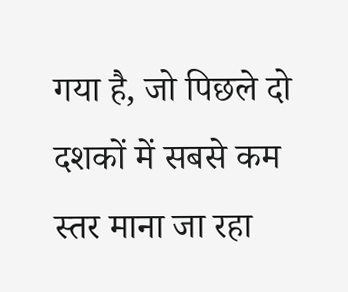गया है, जो पिछले दो दशकों में सबसे कम स्तर माना जा रहा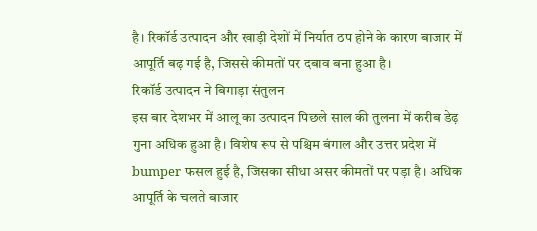है। रिकॉर्ड उत्पादन और खाड़ी देशों में निर्यात ठप होने के कारण बाजार में आपूर्ति बढ़ गई है, जिससे कीमतों पर दबाव बना हुआ है।
रिकॉर्ड उत्पादन ने बिगाड़ा संतुलन
इस बार देशभर में आलू का उत्पादन पिछले साल की तुलना में करीब डेढ़ गुना अधिक हुआ है। विशेष रूप से पश्चिम बंगाल और उत्तर प्रदेश में bumper फसल हुई है, जिसका सीधा असर कीमतों पर पड़ा है। अधिक आपूर्ति के चलते बाजार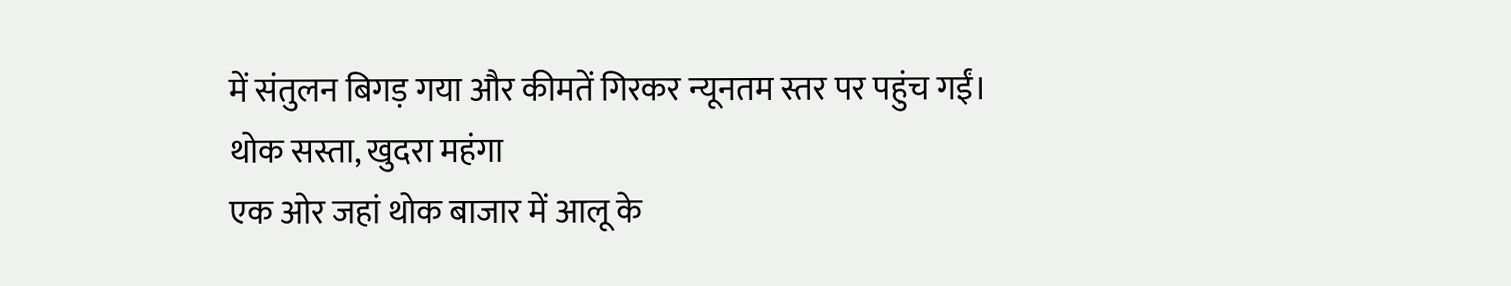में संतुलन बिगड़ गया और कीमतें गिरकर न्यूनतम स्तर पर पहुंच गईं।
थोक सस्ता, खुदरा महंगा
एक ओर जहां थोक बाजार में आलू के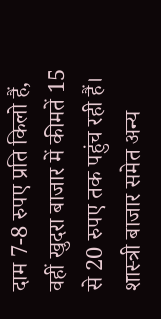दाम 7-8 रुपए प्रति किलो हैं, वहीं खुदरा बाजार में कीमतें 15 से 20 रुपए तक पहुंच रही हैं। शास्त्री बाजार समेत अन्य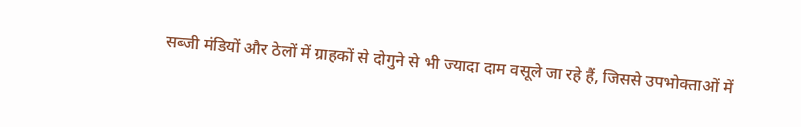सब्जी मंडियों और ठेलों में ग्राहकों से दोगुने से भी ज्यादा दाम वसूले जा रहे हैं, जिससे उपभोक्ताओं में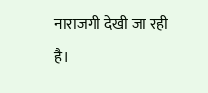नाराजगी देखी जा रही है।